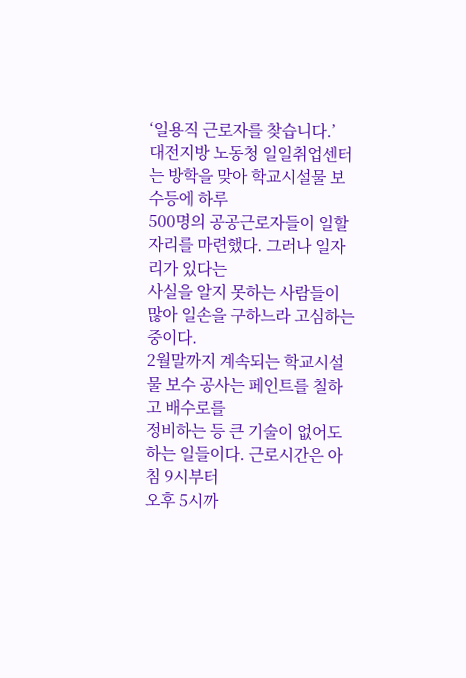‘일용직 근로자를 찾습니다.’
대전지방 노동청 일일취업센터는 방학을 맞아 학교시설물 보수등에 하루
500명의 공공근로자들이 일할 자리를 마련했다. 그러나 일자리가 있다는
사실을 알지 못하는 사람들이 많아 일손을 구하느라 고심하는 중이다.
2월말까지 계속되는 학교시설물 보수 공사는 페인트를 칠하고 배수로를
정비하는 등 큰 기술이 없어도 하는 일들이다. 근로시간은 아침 9시부터
오후 5시까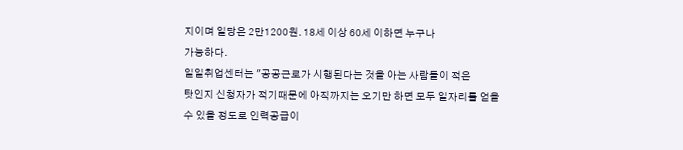지이며 일당은 2만1200원. 18세 이상 60세 이하면 누구나
가능하다.
일일취업센터는 "공공근로가 시행된다는 것을 아는 사람들이 적은
탓인지 신청자가 적기때문에 아직까지는 오기만 하면 모두 일자리를 얻을
수 있을 정도로 인력공급이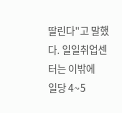딸린다"고 말했다. 일일취업센터는 이밖에
일당 4~5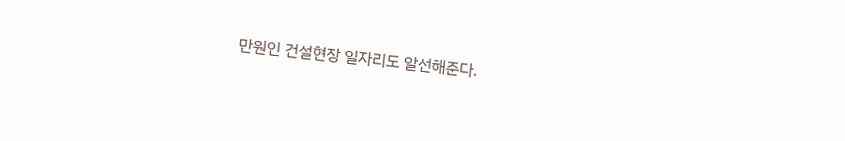만원인 건설현장 일자리도 알선해준다.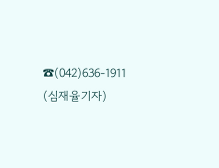☎(042)636-1911
(심재율기자)